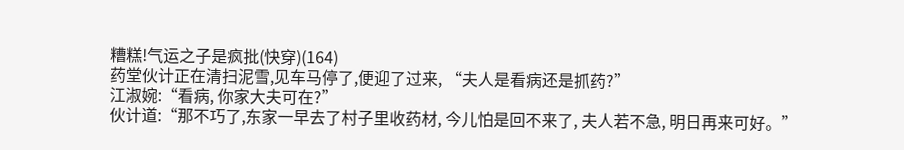糟糕!气运之子是疯批(快穿)(164)
药堂伙计正在清扫泥雪,见车马停了,便迎了过来, “夫人是看病还是抓药?”
江淑婉:“看病, 你家大夫可在?”
伙计道:“那不巧了,东家一早去了村子里收药材, 今儿怕是回不来了, 夫人若不急, 明日再来可好。”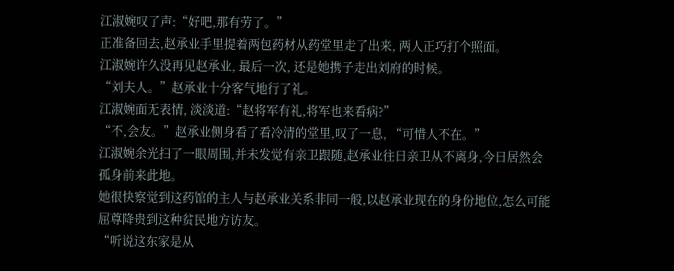江淑婉叹了声:“好吧,那有劳了。”
正准备回去,赵承业手里提着两包药材从药堂里走了出来, 两人正巧打个照面。
江淑婉许久没再见赵承业, 最后一次, 还是她携子走出刘府的时候。
“刘夫人。”赵承业十分客气地行了礼。
江淑婉面无表情, 淡淡道:“赵将军有礼,将军也来看病?”
“不,会友。”赵承业侧身看了看冷清的堂里,叹了一息, “可惜人不在。”
江淑婉余光扫了一眼周围,并未发觉有亲卫跟随,赵承业往日亲卫从不离身,今日居然会孤身前来此地。
她很快察觉到这药馆的主人与赵承业关系非同一般,以赵承业现在的身份地位,怎么可能屈尊降贵到这种贫民地方访友。
“听说这东家是从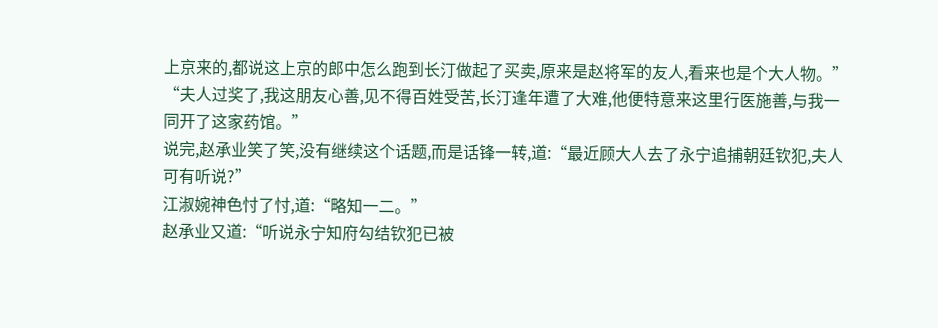上京来的,都说这上京的郎中怎么跑到长汀做起了买卖,原来是赵将军的友人,看来也是个大人物。”
“夫人过奖了,我这朋友心善,见不得百姓受苦,长汀逢年遭了大难,他便特意来这里行医施善,与我一同开了这家药馆。”
说完,赵承业笑了笑,没有继续这个话题,而是话锋一转,道:“最近顾大人去了永宁追捕朝廷钦犯,夫人可有听说?”
江淑婉神色忖了忖,道:“略知一二。”
赵承业又道:“听说永宁知府勾结钦犯已被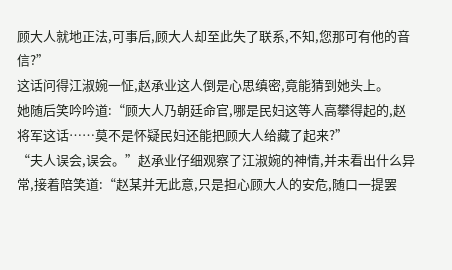顾大人就地正法,可事后,顾大人却至此失了联系,不知,您那可有他的音信?”
这话问得江淑婉一怔,赵承业这人倒是心思缜密,竟能猜到她头上。
她随后笑吟吟道:“顾大人乃朝廷命官,哪是民妇这等人高攀得起的,赵将军这话……莫不是怀疑民妇还能把顾大人给藏了起来?”
“夫人误会,误会。”赵承业仔细观察了江淑婉的神情,并未看出什么异常,接着陪笑道:“赵某并无此意,只是担心顾大人的安危,随口一提罢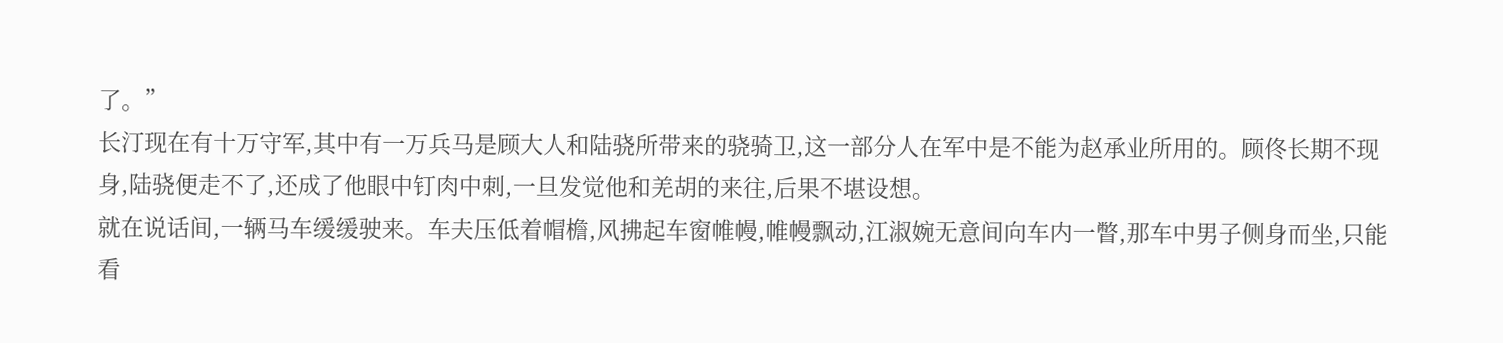了。”
长汀现在有十万守军,其中有一万兵马是顾大人和陆骁所带来的骁骑卫,这一部分人在军中是不能为赵承业所用的。顾佟长期不现身,陆骁便走不了,还成了他眼中钉肉中刺,一旦发觉他和羌胡的来往,后果不堪设想。
就在说话间,一辆马车缓缓驶来。车夫压低着帽檐,风拂起车窗帷幔,帷幔飘动,江淑婉无意间向车内一瞥,那车中男子侧身而坐,只能看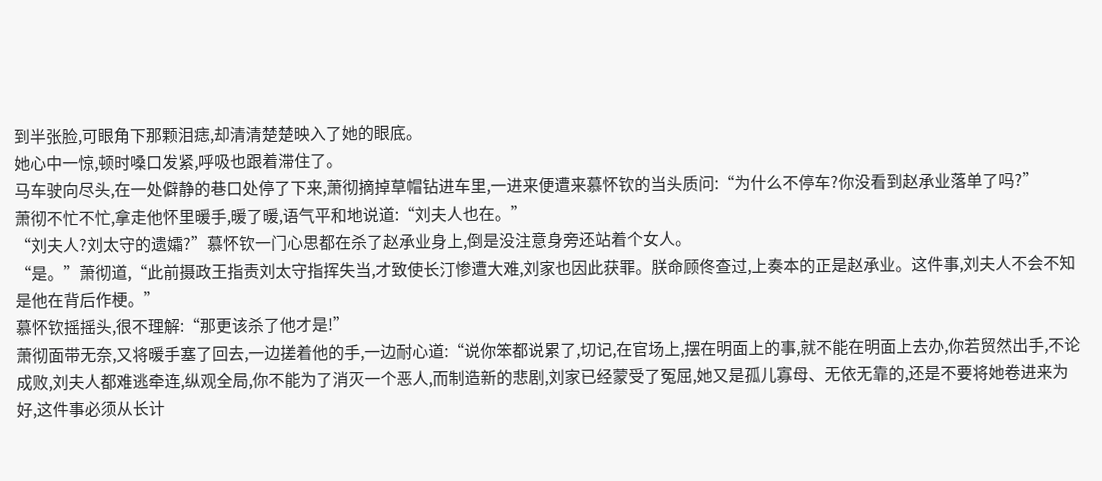到半张脸,可眼角下那颗泪痣,却清清楚楚映入了她的眼底。
她心中一惊,顿时嗓口发紧,呼吸也跟着滞住了。
马车驶向尽头,在一处僻静的巷口处停了下来,萧彻摘掉草帽钻进车里,一进来便遭来慕怀钦的当头质问:“为什么不停车?你没看到赵承业落单了吗?”
萧彻不忙不忙,拿走他怀里暖手,暖了暖,语气平和地说道:“刘夫人也在。”
“刘夫人?刘太守的遗孀?”慕怀钦一门心思都在杀了赵承业身上,倒是没注意身旁还站着个女人。
“是。”萧彻道,“此前摄政王指责刘太守指挥失当,才致使长汀惨遭大难,刘家也因此获罪。朕命顾佟查过,上奏本的正是赵承业。这件事,刘夫人不会不知是他在背后作梗。”
慕怀钦摇摇头,很不理解:“那更该杀了他才是!”
萧彻面带无奈,又将暖手塞了回去,一边搓着他的手,一边耐心道:“说你笨都说累了,切记,在官场上,摆在明面上的事,就不能在明面上去办,你若贸然出手,不论成败,刘夫人都难逃牵连,纵观全局,你不能为了消灭一个恶人,而制造新的悲剧,刘家已经蒙受了冤屈,她又是孤儿寡母、无依无靠的,还是不要将她卷进来为好,这件事必须从长计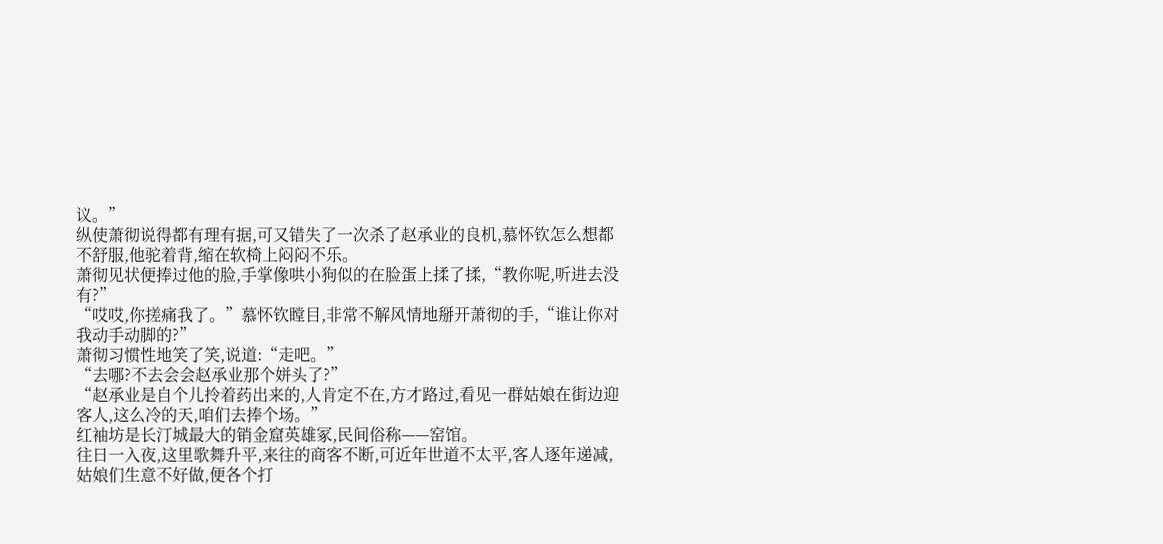议。”
纵使萧彻说得都有理有据,可又错失了一次杀了赵承业的良机,慕怀钦怎么想都不舒服,他驼着背,缩在软椅上闷闷不乐。
萧彻见状便捧过他的脸,手掌像哄小狗似的在脸蛋上揉了揉,“教你呢,听进去没有?”
“哎哎,你搓痛我了。”慕怀钦瞠目,非常不解风情地掰开萧彻的手,“谁让你对我动手动脚的?”
萧彻习惯性地笑了笑,说道:“走吧。”
“去哪?不去会会赵承业那个姘头了?”
“赵承业是自个儿拎着药出来的,人肯定不在,方才路过,看见一群姑娘在街边迎客人,这么冷的天,咱们去捧个场。”
红袖坊是长汀城最大的销金窟英雄冢,民间俗称——窑馆。
往日一入夜,这里歌舞升平,来往的商客不断,可近年世道不太平,客人逐年递减,姑娘们生意不好做,便各个打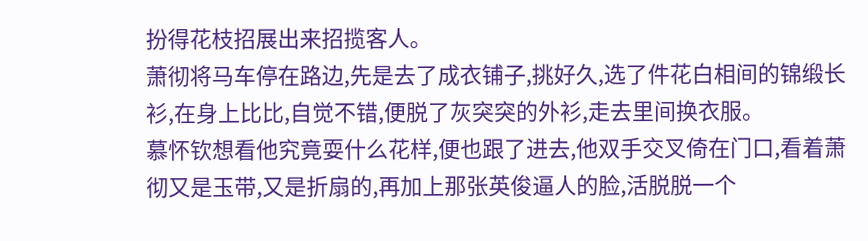扮得花枝招展出来招揽客人。
萧彻将马车停在路边,先是去了成衣铺子,挑好久,选了件花白相间的锦缎长衫,在身上比比,自觉不错,便脱了灰突突的外衫,走去里间换衣服。
慕怀钦想看他究竟耍什么花样,便也跟了进去,他双手交叉倚在门口,看着萧彻又是玉带,又是折扇的,再加上那张英俊逼人的脸,活脱脱一个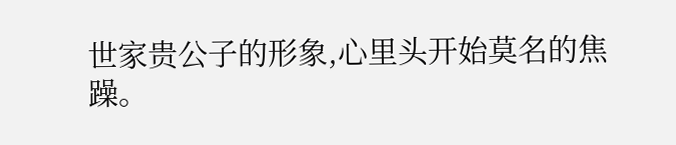世家贵公子的形象,心里头开始莫名的焦躁。